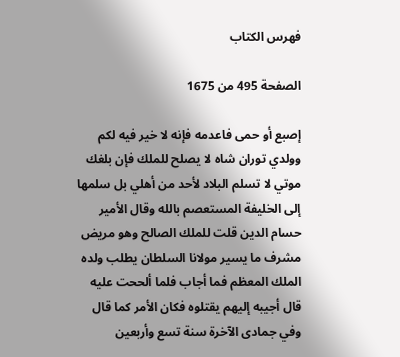فهرس الكتاب

الصفحة 495 من 1675

إصبع أو حمى فاعدمه فإنه لا خير فيه لكم وولدي توران شاه لا يصلح للملك فإن بلغك موتي لا تسلم البلاد لأحد من أهلي بل سلمها إلى الخليفة المستعصم بالله وقال الأمير حسام الدين قلت للملك الصالح وهو مريض مشرف ما يسير مولانا السلطان يطلب ولده الملك المعظم فما أجاب فلما ألححت عليه قال أجيبه إليهم يقتلوه فكان الأمر كما قال وفي جمادى الآخرة سنة تسع وأربعين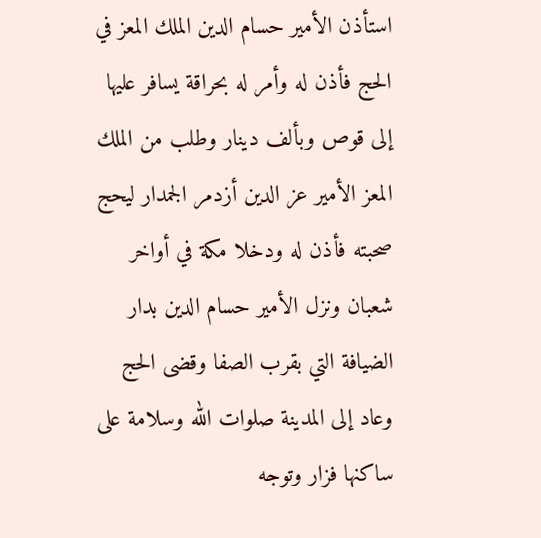استأذن الأمير حسام الدين الملك المعز في الحج فأذن له وأمر له بحراقة يسافر عليها إلى قوص وبألف دينار وطلب من الملك المعز الأمير عز الدين أزدمر الجمدار ليحج صحبته فأذن له ودخلا مكة في أواخر شعبان ونزل الأمير حسام الدين بدار الضيافة التي بقرب الصفا وقضى الحج وعاد إلى المدينة صلوات الله وسلامة على ساكنها فزار وتوجه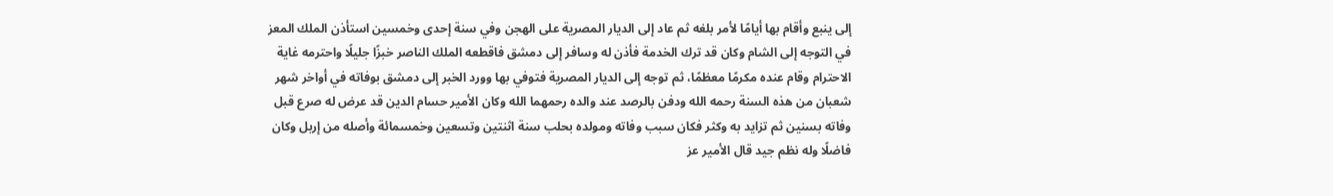إلى ينبع وأقام بها أيامًا لأمر بلغه ثم عاد إلى الديار المصرية على الهجن وفي سنة إحدى وخمسين استأذن الملك المعز في التوجه إلى الشام وكان قد ترك الخدمة فأذن له وسافر إلى دمشق فاقطعه الملك الناصر خبزًا جليلًا واحترمه غاية الاحترام وقام عنده مكرمًا معظمًا، ثم توجه إلى الديار المصرية فتوفي بها وورد الخبر إلى دمشق بوفاته في أواخر شهر شعبان من هذه السنة رحمه الله ودفن بالرصد عند والده رحمهما الله وكان الأمير حسام الدين قد عرض له صرع قبل وفاته بسنين ثم تزايد به وكثر فكان سبب وفاته ومولده بحلب سنة اثنتين وتسعين وخمسمائة وأصله من إربل وكان فاضلًا وله نظم جيد قال الأمير عز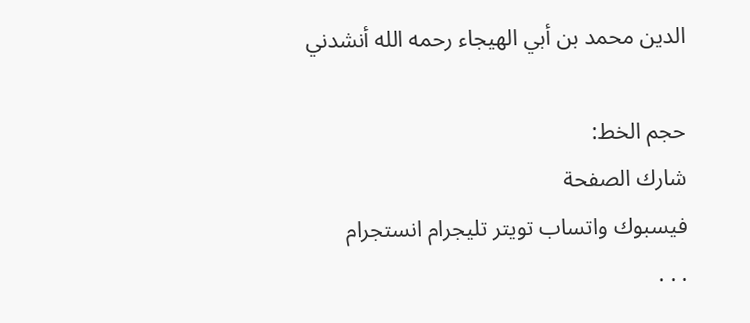الدين محمد بن أبي الهيجاء رحمه الله أنشدني

حجم الخط:
شارك الصفحة
فيسبوك واتساب تويتر تليجرام انستجرام
. . .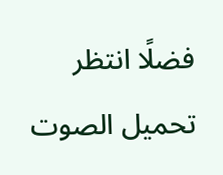فضلًا انتظر تحميل الصوت